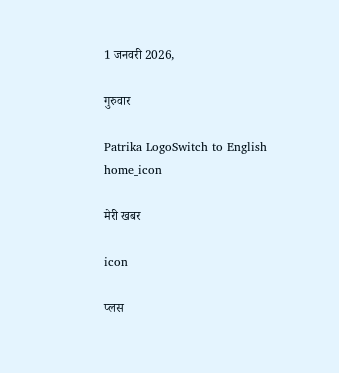1 जनवरी 2026,

गुरुवार

Patrika LogoSwitch to English
home_icon

मेरी खबर

icon

प्लस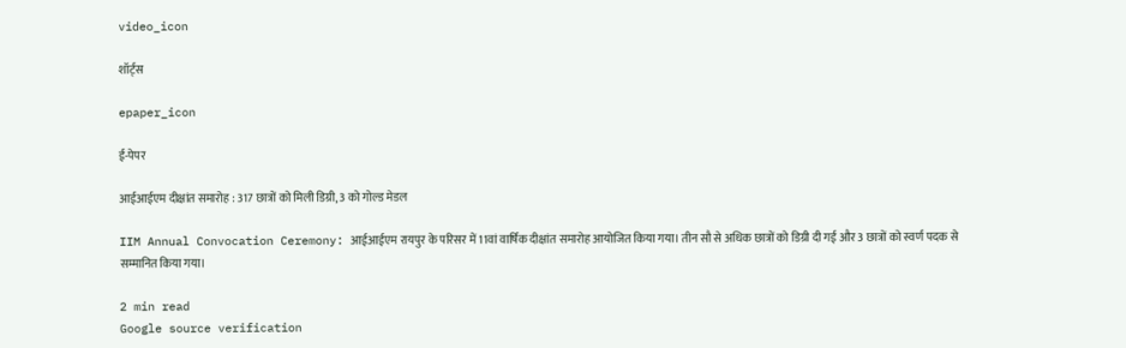video_icon

शॉर्ट्स

epaper_icon

ई-पेपर

आईआईएम दीक्षांत समारोह : 317 छात्रों को मिली डिग्री, 3 को गोल्ड मेडल

IIM Annual Convocation Ceremony: आईआईएम रायपुर के परिसर में 11वां वार्षिक दीक्षांत समारोह आयोजित किया गया। तीन सौ से अधिक छात्रों को डिग्री दी गई और 3 छात्रों को स्वर्ण पदक से सम्मानित किया गया।

2 min read
Google source verification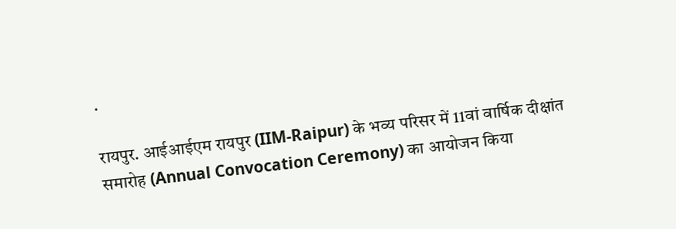.

रायपुर. आईआईएम रायपुर (IIM-Raipur) के भव्य परिसर में 11वां वार्षिक दीक्षांत समारोह (Annual Convocation Ceremony) का आयोजन किया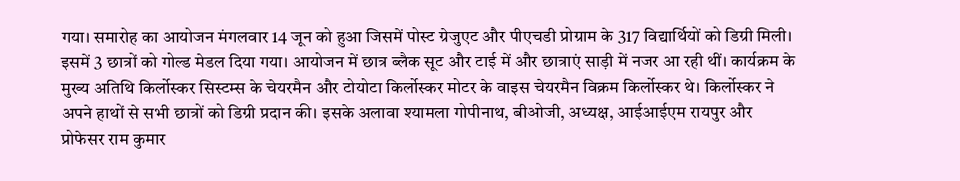गया। समारोह का आयोजन मंगलवार 14 जून को हुआ जिसमें पोस्ट ग्रेजुएट और पीएचडी प्रोग्राम के 317 विद्यार्थियों को डिग्री मिली। इसमें 3 छात्रों को गोल्ड मेडल दिया गया। आयोजन में छात्र ब्लैक सूट और टाई में और छात्राएं साड़ी में नजर आ रही थीं। कार्यक्रम के मुख्य अतिथि किर्लोस्कर सिस्टम्स के चेयरमैन और टोयोटा किर्लोस्कर मोटर के वाइस चेयरमैन विक्रम किर्लोस्कर थे। किर्लोस्कर ने अपने हाथों से सभी छात्रों को डिग्री प्रदान की। इसके अलावा श्यामला गोपीनाथ, बीओजी, अध्यक्ष, आईआईएम रायपुर और प्रोफेसर राम कुमार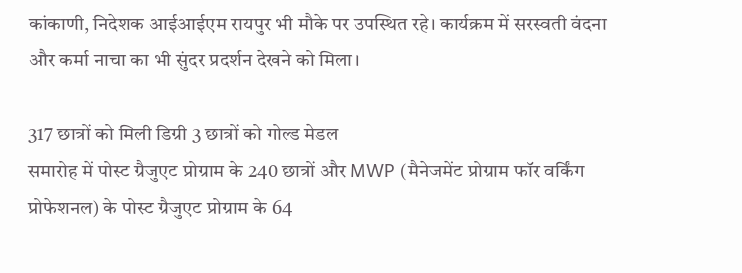कांकाणी, निदेशक आईआईएम रायपुर भी मौके पर उपस्थित रहे। कार्यक्रम में सरस्वती वंदना और कर्मा नाचा का भी सुंदर प्रदर्शन देखने को मिला।

317 छात्रों को मिली डिग्री 3 छात्रों को गोल्ड मेडल
समारोह में पोस्ट ग्रैजुएट प्रोग्राम के 240 छात्रों और MWP (मैनेजमेंट प्रोग्राम फॉर वर्किंग प्रोफेशनल) के पोस्ट ग्रैजुएट प्रोग्राम के 64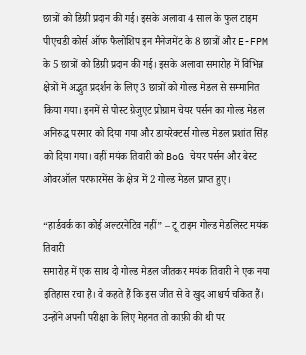छात्रों को डिग्री प्रदान की गई। इसके अलावा 4 साल के फुल टाइम पीएचडी कोर्स ऑफ फैलोशिप इन मैनेजमेंट के 8 छात्रों और E-FPM के 5 छात्रों को डिग्री प्रदान की गई। इसके अलावा समारोह में विभिन्न क्षेत्रों में अद्भुत प्रदर्शन के लिए 3 छात्रों को गोल्ड मेडल से सम्मानित किया गया। इनमें से पोस्ट ग्रेजुएट प्रोग्राम चेयर पर्सन का गोल्ड मेडल अनिरुद्ध परमार को दिया गया और डायरेक्टर्स गोल्ड मेडल प्रशांत सिंह को दिया गया। वहीं मयंक तिवारी को BoG चेयर पर्सन और बेस्ट ओवरऑल परफारमेंस के क्षेत्र में 2 गोल्ड मेडल प्राप्त हुए।

“हार्डवर्क का कोई अल्टरनेटिव नहीं” – टू टाइम गोल्ड मेडलिस्ट मयंक तिवारी
समारोह में एक साथ दो गोल्ड मेडल जीतकर मयंक तिवारी ने एक नया इतिहास रचा है। वे कहते हैं कि इस जीत से वे खुद आश्चर्य चकित हैं। उन्होंने अपनी परीक्षा के लिए मेहनत तो काफ़ी की थी पर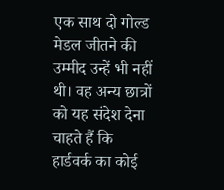एक साथ दो गोल्ड मेडल जीतने की उम्मीद उन्हें भी नहीं थी। वह अन्य छात्रों को यह संदेश देना चाहते हैं कि हार्डवर्क का कोई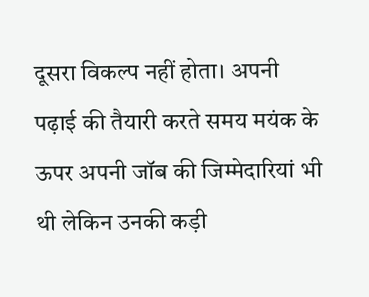दूसरा विकल्प नहीं होता। अपनी पढ़ाई की तैयारी करते समय मयंक के ऊपर अपनी जॉब की जिम्मेदारियां भी थी लेकिन उनकी कड़ी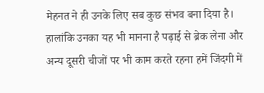मेहनत ने ही उनके लिए सब कुछ संभव बना दिया है। हालांकि उनका यह भी मानना है पढ़ाई से ब्रेक लेना और अन्य दूसरी चीजों पर भी काम करते रहना हमें जिंदगी में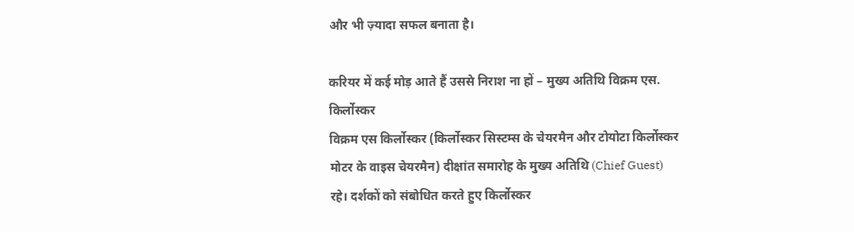और भी ज़्यादा सफल बनाता है।

करियर में कई मोड़ आते हैं उससे निराश ना हों – मुख्य अतिथि विक्रम एस. किर्लोस्कर
विक्रम एस किर्लोस्कर (किर्लोस्कर सिस्टम्स के चेयरमैन और टोयोटा किर्लोस्कर मोटर के वाइस चेयरमैन) दीक्षांत समारोह के मुख्य अतिथि (Chief Guest) रहे। दर्शकों को संबोधित करते हुए किर्लोस्कर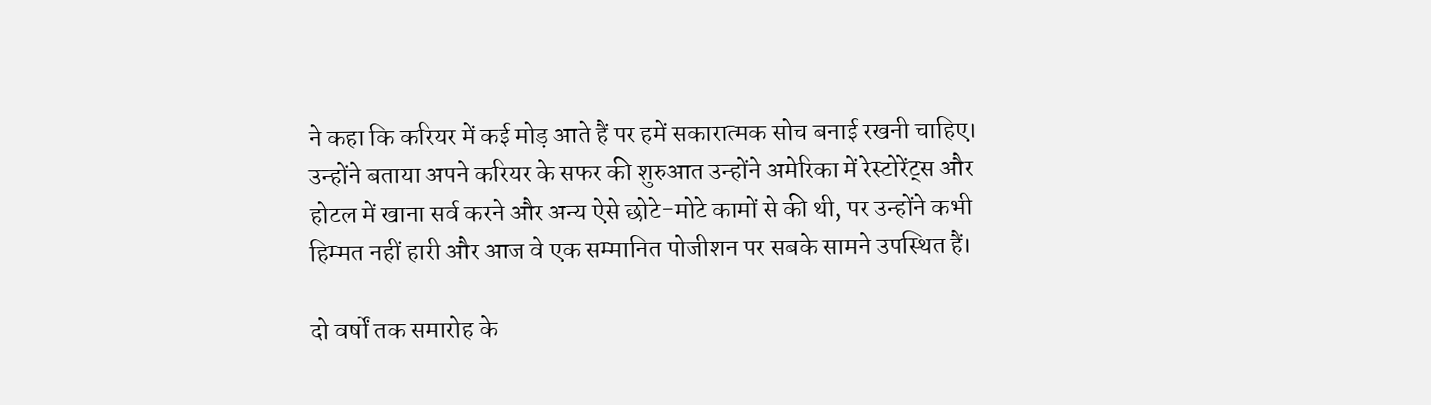ने कहा कि करियर में कई मोड़ आते हैं पर हमें सकारात्मक सोच बनाई रखनी चाहिए। उन्होंने बताया अपने करियर के सफर की शुरुआत उन्होंने अमेरिका में रेस्टोरेंट्स और होटल में खाना सर्व करने और अन्य ऐसे छोटे-मोटे कामों से की थी, पर उन्होंने कभी हिम्मत नहीं हारी और आज वे एक सम्मानित पोजीशन पर सबके सामने उपस्थित हैं।

दो वर्षों तक समारोह के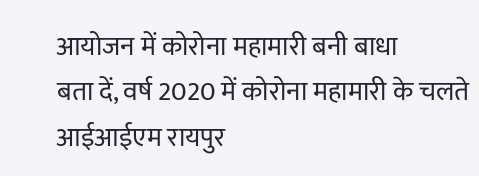आयोजन में कोरोना महामारी बनी बाधा
बता दें, वर्ष 2020 में कोरोना महामारी के चलते आईआईएम रायपुर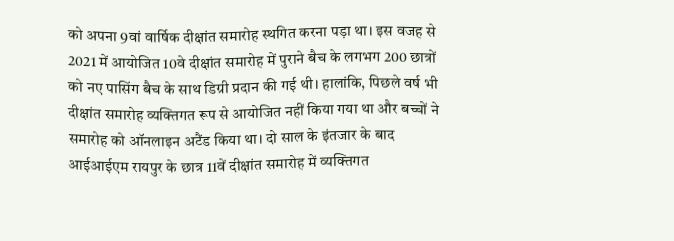को अपना 9वां वार्षिक दीक्षांत समारोह स्थगित करना पड़ा था। इस वजह से 2021 में आयोजित 10वे दीक्षांत समारोह में पुराने बैच के लगभग 200 छात्रों को नए पासिंग बैच के साथ डिग्री प्रदान की गई थी। हालांकि, पिछले वर्ष भी दीक्षांत समारोह व्यक्तिगत रूप से आयोजित नहीं किया गया था और बच्चों ने समारोह को ऑनलाइन अटैंड किया था। दो साल के इंतजार के बाद आईआईएम रायपुर के छात्र 11वें दीक्षांत समारोह में व्यक्तिगत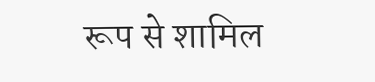रूप से शामिल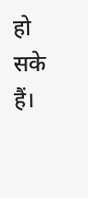हो सके हैं।